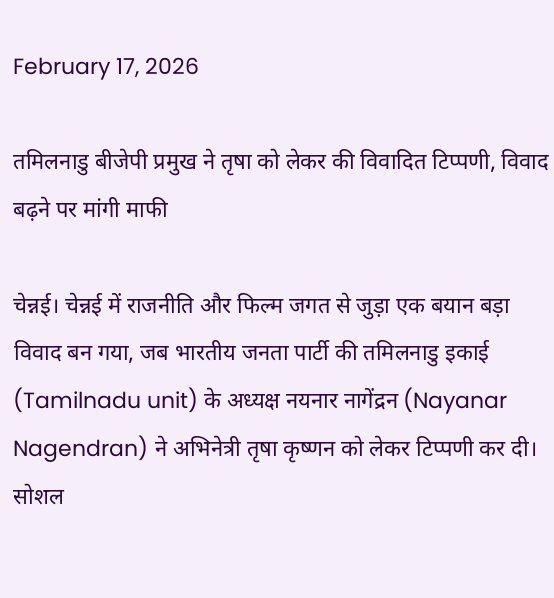February 17, 2026

तमिलनाडु बीजेपी प्रमुख ने तृषा को लेकर की विवादित टिप्पणी, विवाद बढ़ने पर मांगी माफी

चेन्नई। चेन्नई में राजनीति और फिल्म जगत से जुड़ा एक बयान बड़ा विवाद बन गया, जब भारतीय जनता पार्टी की तमिलनाडु इकाई (Tamilnadu unit) के अध्यक्ष नयनार नागेंद्रन (Nayanar Nagendran) ने अभिनेत्री तृषा कृष्णन को लेकर टिप्पणी कर दी। सोशल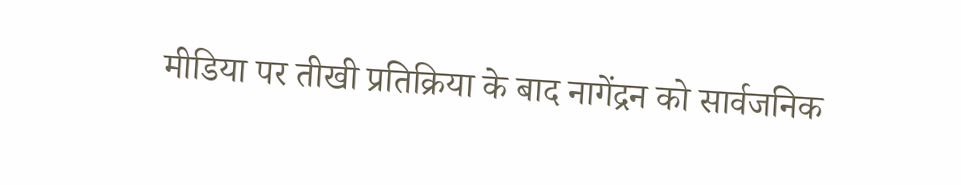मीडिया पर तीखी प्रतिक्रिया के बाद नागेंद्रन को सार्वजनिक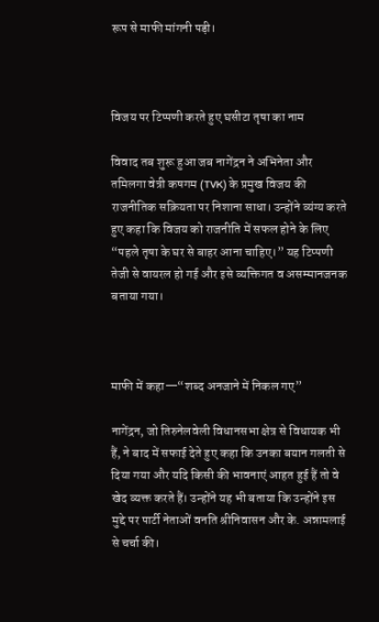रूप से माफी मांगनी पड़ी।



विजय पर टिप्पणी करते हुए घसीटा तृषा का नाम

विवाद तब शुरू हुआ जब नागेंद्रन ने अभिनेता और तमिलगा वेत्री कषगम (TVK) के प्रमुख विजय की राजनीतिक सक्रियता पर निशाना साधा। उन्होंने व्यंग्य करते हुए कहा कि विजय को राजनीति में सफल होने के लिए “पहले तृषा के घर से बाहर आना चाहिए।” यह टिप्पणी तेजी से वायरल हो गई और इसे व्यक्तिगत व असम्मानजनक बताया गया।



माफी में कहा—“शब्द अनजाने में निकल गए”

नागेंद्रन, जो तिरुनेलवेली विधानसभा क्षेत्र से विधायक भी हैं, ने बाद में सफाई देते हुए कहा कि उनका बयान गलती से दिया गया और यदि किसी की भावनाएं आहत हुई हैं तो वे खेद व्यक्त करते हैं। उन्होंने यह भी बताया कि उन्होंने इस मुद्दे पर पार्टी नेताओं वनति श्रीनिवासन और के. अन्नामलाई से चर्चा की।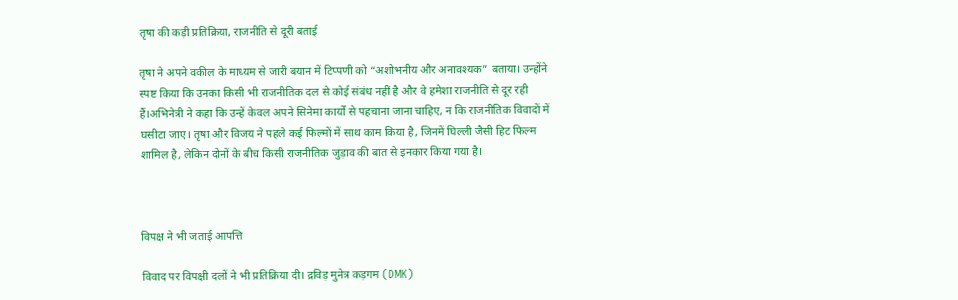तृषा की कड़ी प्रतिक्रिया, राजनीति से दूरी बताई

तृषा ने अपने वकील के माध्यम से जारी बयान में टिप्पणी को “अशोभनीय और अनावश्यक” बताया। उन्होंने स्पष्ट किया कि उनका किसी भी राजनीतिक दल से कोई संबंध नहीं है और वे हमेशा राजनीति से दूर रही हैं।अभिनेत्री ने कहा कि उन्हें केवल अपने सिनेमा कार्यों से पहचाना जाना चाहिए, न कि राजनीतिक विवादों में घसीटा जाए। तृषा और विजय ने पहले कई फिल्मों में साथ काम किया है, जिनमें घिल्ली जैसी हिट फिल्म शामिल है, लेकिन दोनों के बीच किसी राजनीतिक जुड़ाव की बात से इनकार किया गया है।



विपक्ष ने भी जताई आपत्ति

विवाद पर विपक्षी दलों ने भी प्रतिक्रिया दी। द्रविड़ मुनेत्र कड़गम (DMK)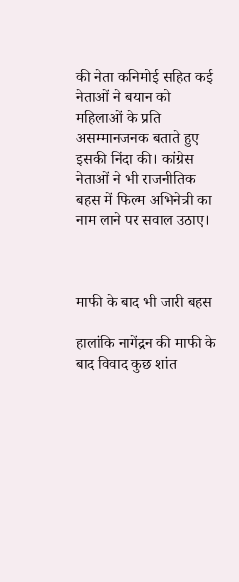की नेता कनिमोई सहित कई नेताओं ने बयान को महिलाओं के प्रति असम्मानजनक बताते हुए इसकी निंदा की। कांग्रेस नेताओं ने भी राजनीतिक बहस में फिल्म अभिनेत्री का नाम लाने पर सवाल उठाए।



माफी के बाद भी जारी बहस

हालांकि नागेंद्रन की माफी के बाद विवाद कुछ शांत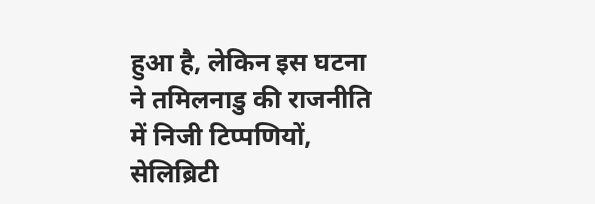हुआ है, लेकिन इस घटना ने तमिलनाडु की राजनीति में निजी टिप्पणियों, सेलिब्रिटी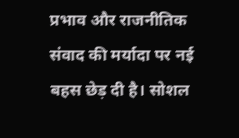प्रभाव और राजनीतिक संवाद की मर्यादा पर नई बहस छेड़ दी है। सोशल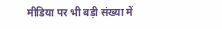मीडिया पर भी बड़ी संख्या में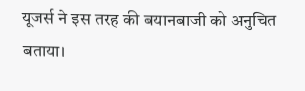यूजर्स ने इस तरह की बयानबाजी को अनुचित बताया।